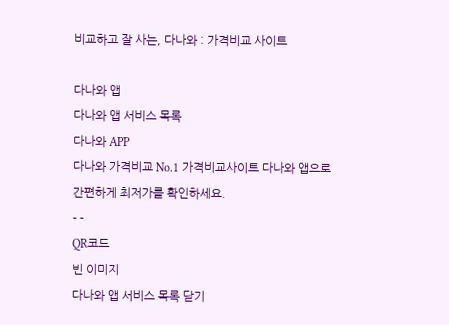비교하고 잘 사는, 다나와 : 가격비교 사이트

다나와 앱
다나와 앱 서비스 목록
다나와 APP
다나와 가격비교 No.1 가격비교사이트 다나와 앱으로
간편하게 최저가를 확인하세요.
- -
QR코드
빈 이미지
다나와 앱 서비스 목록 닫기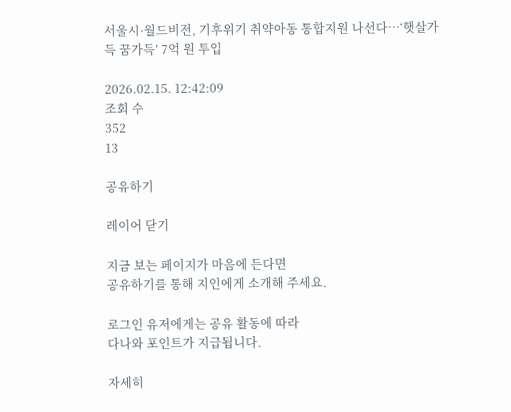서울시·월드비전, 기후위기 취약아동 통합지원 나선다…‘햇살가득 꿈가득’ 7억 원 투입

2026.02.15. 12:42:09
조회 수
352
13

공유하기

레이어 닫기

지금 보는 페이지가 마음에 든다면
공유하기를 통해 지인에게 소개해 주세요.

로그인 유저에게는 공유 활동에 따라
다나와 포인트가 지급됩니다.

자세히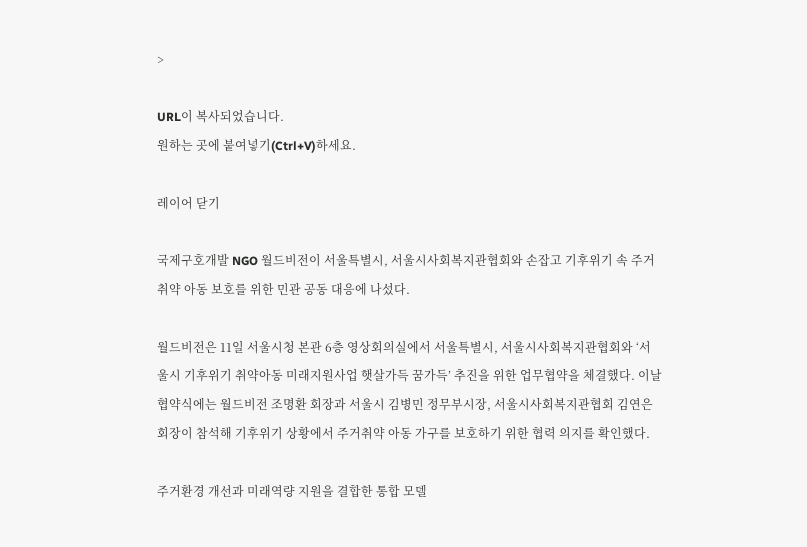>

URL이 복사되었습니다.
원하는 곳에 붙여넣기(Ctrl+V)하세요.

레이어 닫기

국제구호개발 NGO 월드비전이 서울특별시, 서울시사회복지관협회와 손잡고 기후위기 속 주거취약 아동 보호를 위한 민관 공동 대응에 나섰다.

월드비전은 11일 서울시청 본관 6층 영상회의실에서 서울특별시, 서울시사회복지관협회와 ‘서울시 기후위기 취약아동 미래지원사업 햇살가득 꿈가득’ 추진을 위한 업무협약을 체결했다. 이날 협약식에는 월드비전 조명환 회장과 서울시 김병민 정무부시장, 서울시사회복지관협회 김연은 회장이 참석해 기후위기 상황에서 주거취약 아동 가구를 보호하기 위한 협력 의지를 확인했다.

주거환경 개선과 미래역량 지원을 결합한 통합 모델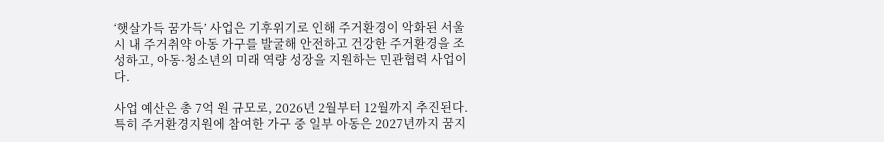‘햇살가득 꿈가득’ 사업은 기후위기로 인해 주거환경이 악화된 서울시 내 주거취약 아동 가구를 발굴해 안전하고 건강한 주거환경을 조성하고, 아동·청소년의 미래 역량 성장을 지원하는 민관협력 사업이다.

사업 예산은 총 7억 원 규모로, 2026년 2월부터 12월까지 추진된다. 특히 주거환경지원에 참여한 가구 중 일부 아동은 2027년까지 꿈지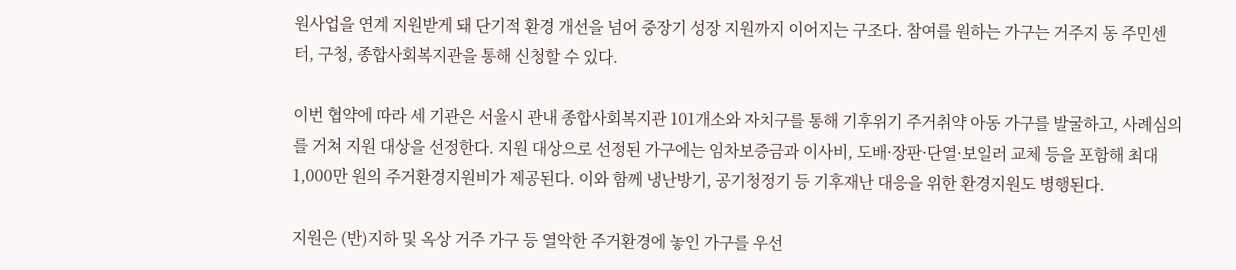원사업을 연계 지원받게 돼 단기적 환경 개선을 넘어 중장기 성장 지원까지 이어지는 구조다. 참여를 원하는 가구는 거주지 동 주민센터, 구청, 종합사회복지관을 통해 신청할 수 있다.

이번 협약에 따라 세 기관은 서울시 관내 종합사회복지관 101개소와 자치구를 통해 기후위기 주거취약 아동 가구를 발굴하고, 사례심의를 거쳐 지원 대상을 선정한다. 지원 대상으로 선정된 가구에는 임차보증금과 이사비, 도배·장판·단열·보일러 교체 등을 포함해 최대 1,000만 원의 주거환경지원비가 제공된다. 이와 함께 냉난방기, 공기청정기 등 기후재난 대응을 위한 환경지원도 병행된다.

지원은 (반)지하 및 옥상 거주 가구 등 열악한 주거환경에 놓인 가구를 우선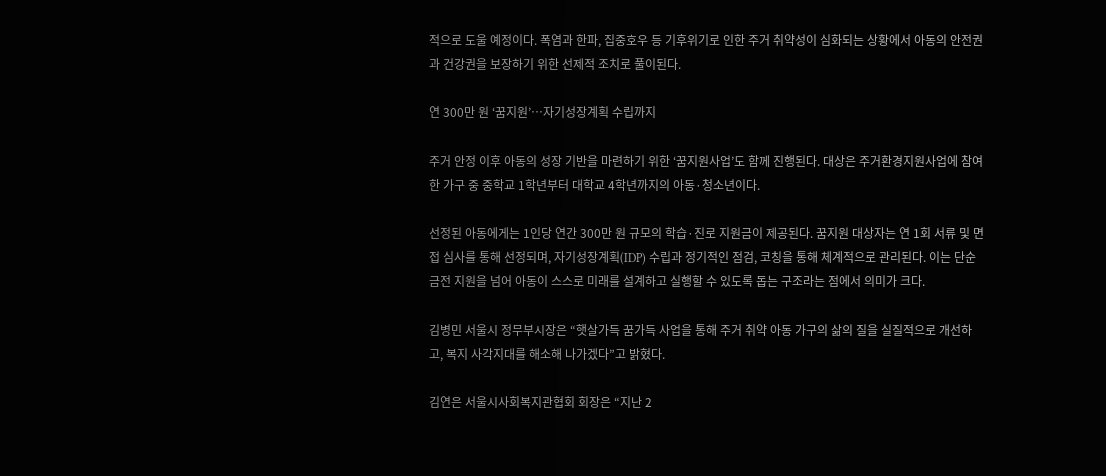적으로 도울 예정이다. 폭염과 한파, 집중호우 등 기후위기로 인한 주거 취약성이 심화되는 상황에서 아동의 안전권과 건강권을 보장하기 위한 선제적 조치로 풀이된다.

연 300만 원 ‘꿈지원’…자기성장계획 수립까지

주거 안정 이후 아동의 성장 기반을 마련하기 위한 ‘꿈지원사업’도 함께 진행된다. 대상은 주거환경지원사업에 참여한 가구 중 중학교 1학년부터 대학교 4학년까지의 아동·청소년이다.

선정된 아동에게는 1인당 연간 300만 원 규모의 학습·진로 지원금이 제공된다. 꿈지원 대상자는 연 1회 서류 및 면접 심사를 통해 선정되며, 자기성장계획(IDP) 수립과 정기적인 점검, 코칭을 통해 체계적으로 관리된다. 이는 단순 금전 지원을 넘어 아동이 스스로 미래를 설계하고 실행할 수 있도록 돕는 구조라는 점에서 의미가 크다.

김병민 서울시 정무부시장은 “햇살가득 꿈가득 사업을 통해 주거 취약 아동 가구의 삶의 질을 실질적으로 개선하고, 복지 사각지대를 해소해 나가겠다”고 밝혔다.

김연은 서울시사회복지관협회 회장은 “지난 2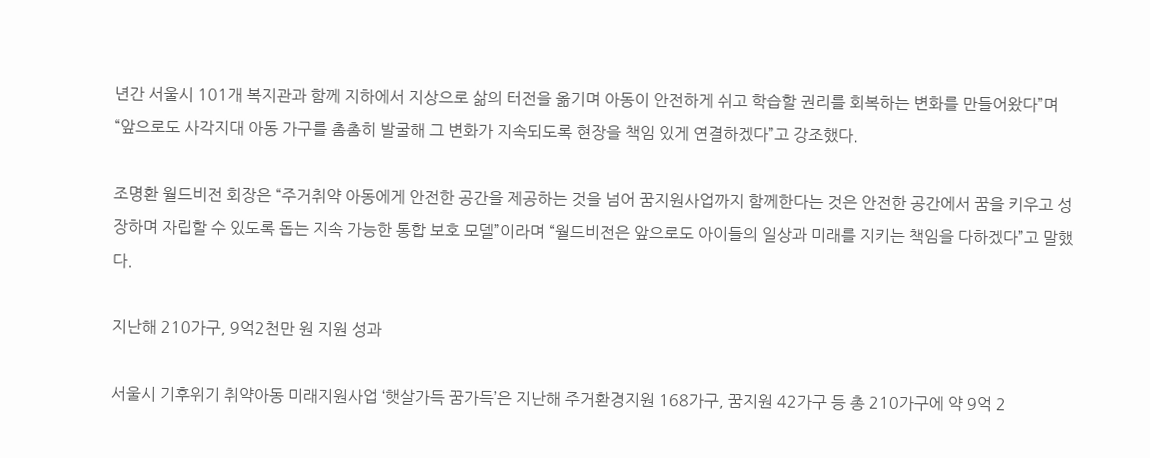년간 서울시 101개 복지관과 함께 지하에서 지상으로 삶의 터전을 옮기며 아동이 안전하게 쉬고 학습할 권리를 회복하는 변화를 만들어왔다”며 “앞으로도 사각지대 아동 가구를 촘촘히 발굴해 그 변화가 지속되도록 현장을 책임 있게 연결하겠다”고 강조했다.

조명환 월드비전 회장은 “주거취약 아동에게 안전한 공간을 제공하는 것을 넘어 꿈지원사업까지 함께한다는 것은 안전한 공간에서 꿈을 키우고 성장하며 자립할 수 있도록 돕는 지속 가능한 통합 보호 모델”이라며 “월드비전은 앞으로도 아이들의 일상과 미래를 지키는 책임을 다하겠다”고 말했다.

지난해 210가구, 9억2천만 원 지원 성과

서울시 기후위기 취약아동 미래지원사업 ‘햇살가득 꿈가득’은 지난해 주거환경지원 168가구, 꿈지원 42가구 등 총 210가구에 약 9억 2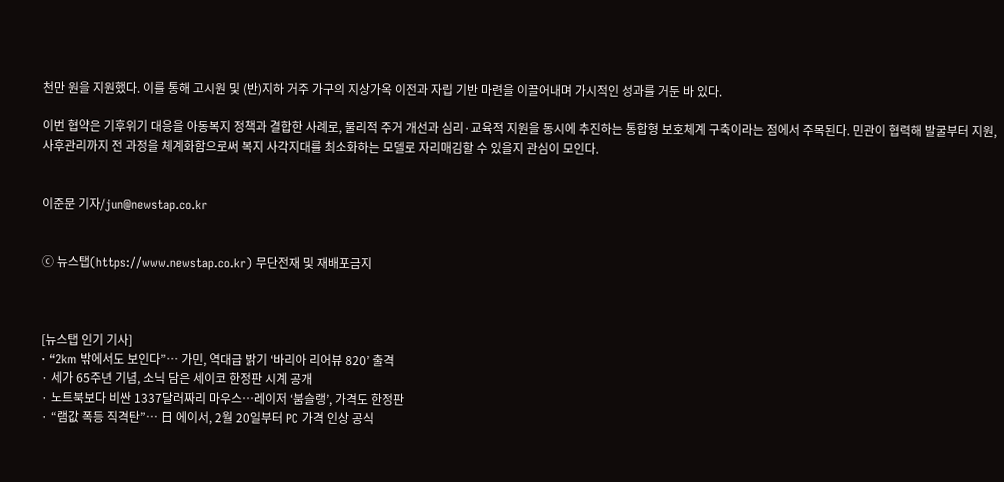천만 원을 지원했다. 이를 통해 고시원 및 (반)지하 거주 가구의 지상가옥 이전과 자립 기반 마련을 이끌어내며 가시적인 성과를 거둔 바 있다.

이번 협약은 기후위기 대응을 아동복지 정책과 결합한 사례로, 물리적 주거 개선과 심리·교육적 지원을 동시에 추진하는 통합형 보호체계 구축이라는 점에서 주목된다. 민관이 협력해 발굴부터 지원, 사후관리까지 전 과정을 체계화함으로써 복지 사각지대를 최소화하는 모델로 자리매김할 수 있을지 관심이 모인다.


이준문 기자/jun@newstap.co.kr


ⓒ 뉴스탭(https://www.newstap.co.kr) 무단전재 및 재배포금지



[뉴스탭 인기 기사]
· “2km 밖에서도 보인다”… 가민, 역대급 밝기 ‘바리아 리어뷰 820’ 출격
· 세가 65주년 기념, 소닉 담은 세이코 한정판 시계 공개
· 노트북보다 비싼 1337달러짜리 마우스…레이저 ‘붐슬랭’, 가격도 한정판
· “램값 폭등 직격탄”… 日 에이서, 2월 20일부터 PC 가격 인상 공식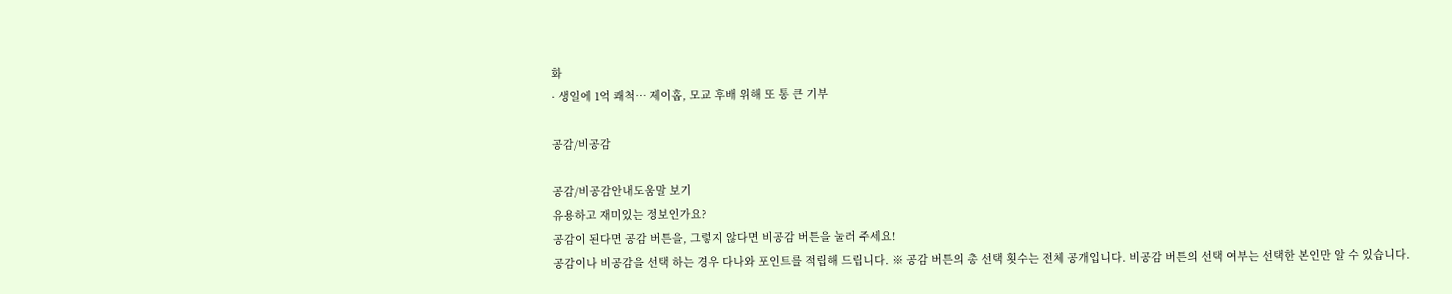화
· 생일에 1억 쾌척… 제이홉, 모교 후배 위해 또 통 큰 기부

공감/비공감

공감/비공감안내도움말 보기
유용하고 재미있는 정보인가요?
공감이 된다면 공감 버튼을, 그렇지 않다면 비공감 버튼을 눌러 주세요!
공감이나 비공감을 선택 하는 경우 다나와 포인트를 적립해 드립니다. ※ 공감 버튼의 총 선택 횟수는 전체 공개입니다. 비공감 버튼의 선택 여부는 선택한 본인만 알 수 있습니다.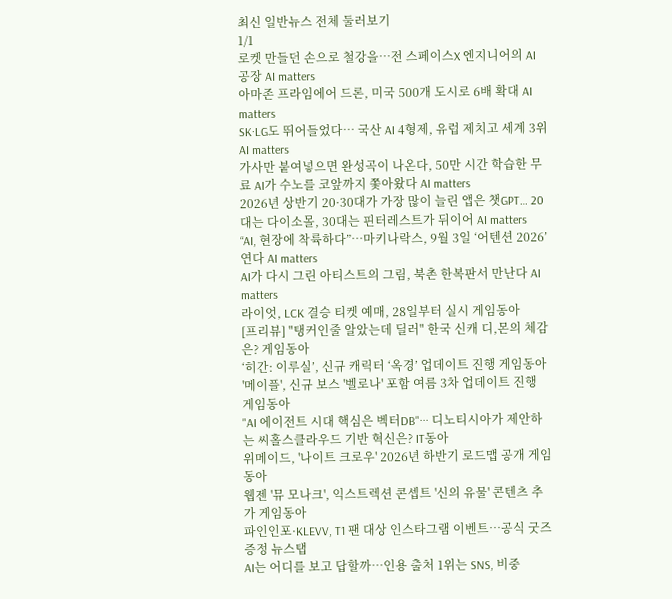최신 일반뉴스 전체 둘러보기
1/1
로켓 만들던 손으로 철강을…전 스페이스X 엔지니어의 AI 공장 AI matters
아마존 프라임에어 드론, 미국 500개 도시로 6배 확대 AI matters
SK·LG도 뛰어들었다… 국산 AI 4형제, 유럽 제치고 세계 3위 AI matters
가사만 붙여넣으면 완성곡이 나온다, 50만 시간 학습한 무료 AI가 수노를 코앞까지 쫓아왔다 AI matters
2026년 상반기 20·30대가 가장 많이 늘린 앱은 챗GPT… 20대는 다이소몰, 30대는 핀터레스트가 뒤이어 AI matters
“AI, 현장에 착륙하다”…마키나락스, 9월 3일 ‘어텐션 2026’ 연다 AI matters
AI가 다시 그린 아티스트의 그림, 북촌 한복판서 만난다 AI matters
라이엇, LCK 결승 티켓 예매, 28일부터 실시 게임동아
[프리뷰] "탱커인줄 알았는데 딜러" 한국 신캐 디,몬의 체감은? 게임동아
‘히간: 이루실’, 신규 캐릭터 ‘옥경’ 업데이트 진행 게임동아
'메이플', 신규 보스 '벨로나' 포함 여름 3차 업데이트 진행 게임동아
"AI 에이전트 시대 핵심은 벡터DB"··· 디노티시아가 제안하는 씨홀스클라우드 기반 혁신은? IT동아
위메이드, '나이트 크로우' 2026년 하반기 로드맵 공개 게임동아
웹젠 '뮤 모나크', 익스트렉션 콘셉트 '신의 유물' 콘텐츠 추가 게임동아
파인인포·KLEVV, T1 팬 대상 인스타그램 이벤트…공식 굿즈 증정 뉴스탭
AI는 어디를 보고 답할까…인용 출처 1위는 SNS, 비중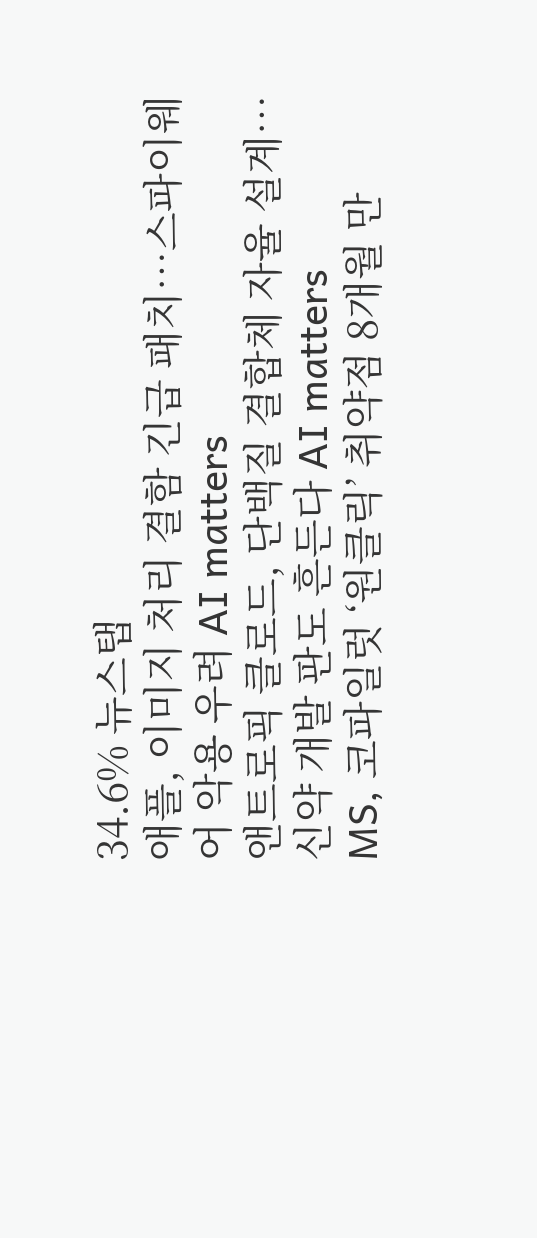34.6% 뉴스탭
애플, 이미지 처리 결함 긴급 패치…스파이웨어 악용 우려 AI matters
앤트로픽 클로드, 단백질 결합체 자율 설계…신약 개발 판도 흔든다 AI matters
MS, 코파일럿 ‘원클릭’ 취약점 8개월 만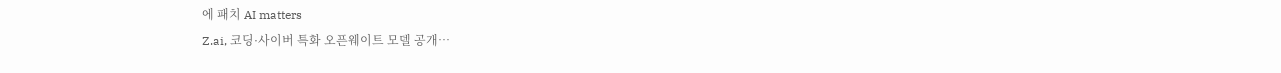에 패치 AI matters
Z.ai, 코딩·사이버 특화 오픈웨이트 모델 공개…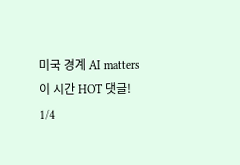미국 경계 AI matters
이 시간 HOT 댓글!
1/4